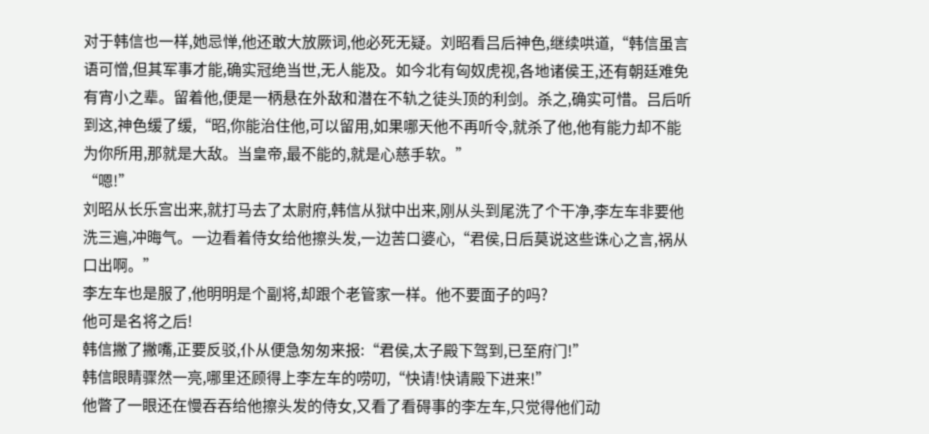对于韩信也一样,她忌惮,他还敢大放厥词,他必死无疑。刘昭看吕后神色,继续哄道,“韩信虽言语可憎,但其军事才能,确实冠绝当世,无人能及。如今北有匈奴虎视,各地诸侯王,还有朝廷难免有宵小之辈。留着他,便是一柄悬在外敌和潜在不轨之徒头顶的利剑。杀之,确实可惜。吕后听到这,神色缓了缓,“昭,你能治住他,可以留用,如果哪天他不再听令,就杀了他,他有能力却不能为你所用,那就是大敌。当皇帝,最不能的,就是心慈手软。”
“嗯!”
刘昭从长乐宫出来,就打马去了太尉府,韩信从狱中出来,刚从头到尾洗了个干净,李左车非要他洗三遍,冲晦气。一边看着侍女给他擦头发,一边苦口婆心,“君侯,日后莫说这些诛心之言,祸从口出啊。”
李左车也是服了,他明明是个副将,却跟个老管家一样。他不要面子的吗?
他可是名将之后!
韩信撇了撇嘴,正要反驳,仆从便急匆匆来报:“君侯,太子殿下驾到,已至府门!”
韩信眼睛骤然一亮,哪里还顾得上李左车的唠叨,“快请!快请殿下进来!”
他瞥了一眼还在慢吞吞给他擦头发的侍女,又看了看碍事的李左车,只觉得他们动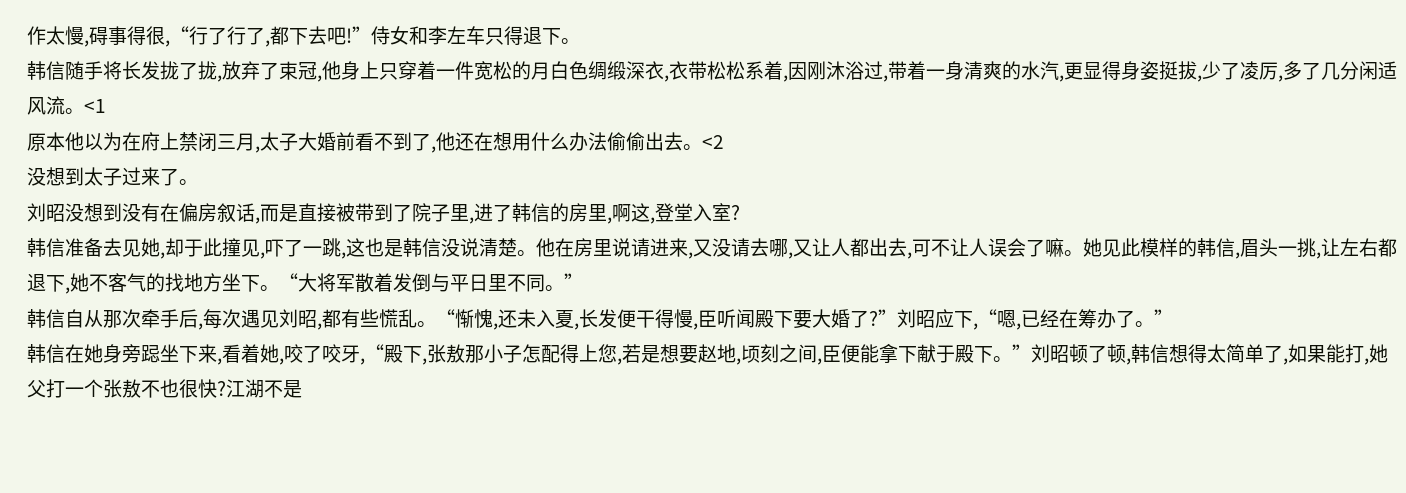作太慢,碍事得很,“行了行了,都下去吧!”侍女和李左车只得退下。
韩信随手将长发拢了拢,放弃了束冠,他身上只穿着一件宽松的月白色绸缎深衣,衣带松松系着,因刚沐浴过,带着一身清爽的水汽,更显得身姿挺拔,少了凌厉,多了几分闲适风流。<1
原本他以为在府上禁闭三月,太子大婚前看不到了,他还在想用什么办法偷偷出去。<2
没想到太子过来了。
刘昭没想到没有在偏房叙话,而是直接被带到了院子里,进了韩信的房里,啊这,登堂入室?
韩信准备去见她,却于此撞见,吓了一跳,这也是韩信没说清楚。他在房里说请进来,又没请去哪,又让人都出去,可不让人误会了嘛。她见此模样的韩信,眉头一挑,让左右都退下,她不客气的找地方坐下。“大将军散着发倒与平日里不同。”
韩信自从那次牵手后,每次遇见刘昭,都有些慌乱。“惭愧,还未入夏,长发便干得慢,臣听闻殿下要大婚了?”刘昭应下,“嗯,已经在筹办了。”
韩信在她身旁跽坐下来,看着她,咬了咬牙,“殿下,张敖那小子怎配得上您,若是想要赵地,顷刻之间,臣便能拿下献于殿下。”刘昭顿了顿,韩信想得太简单了,如果能打,她父打一个张敖不也很快?江湖不是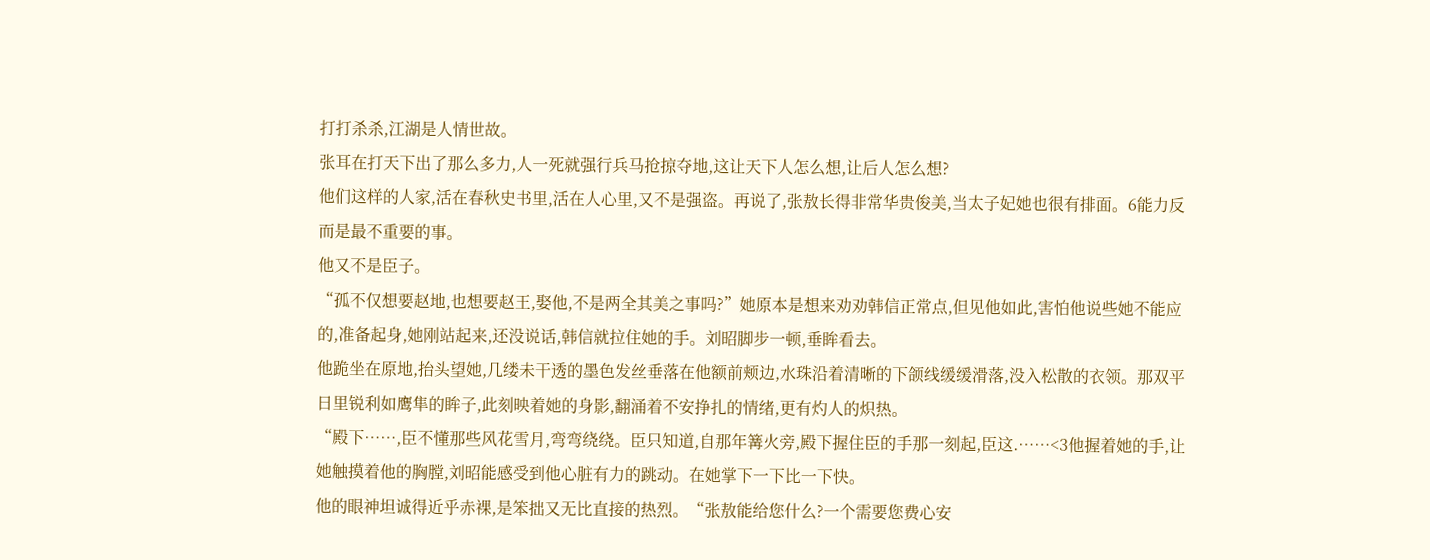打打杀杀,江湖是人情世故。
张耳在打天下出了那么多力,人一死就强行兵马抢掠夺地,这让天下人怎么想,让后人怎么想?
他们这样的人家,活在春秋史书里,活在人心里,又不是强盗。再说了,张敖长得非常华贵俊美,当太子妃她也很有排面。6能力反而是最不重要的事。
他又不是臣子。
“孤不仅想要赵地,也想要赵王,娶他,不是两全其美之事吗?”她原本是想来劝劝韩信正常点,但见他如此,害怕他说些她不能应的,准备起身,她刚站起来,还没说话,韩信就拉住她的手。刘昭脚步一顿,垂眸看去。
他跪坐在原地,抬头望她,几缕未干透的墨色发丝垂落在他额前颊边,水珠沿着清晰的下颌线缓缓滑落,没入松散的衣领。那双平日里锐利如鹰隼的眸子,此刻映着她的身影,翻涌着不安挣扎的情绪,更有灼人的炽热。
“殿下……,臣不懂那些风花雪月,弯弯绕绕。臣只知道,自那年篝火旁,殿下握住臣的手那一刻起,臣这.……<3他握着她的手,让她触摸着他的胸膛,刘昭能感受到他心脏有力的跳动。在她掌下一下比一下快。
他的眼神坦诚得近乎赤裸,是笨拙又无比直接的热烈。“张敖能给您什么?一个需要您费心安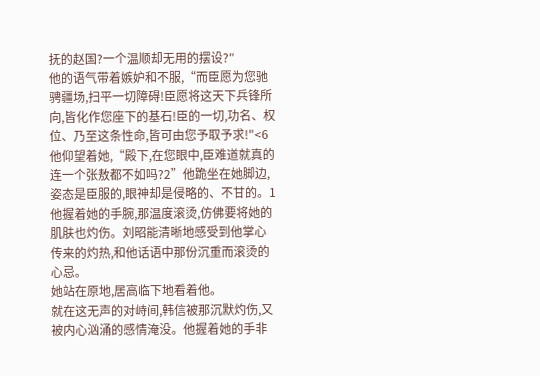抚的赵国?一个温顺却无用的摆设?″
他的语气带着嫉妒和不服,“而臣愿为您驰骋疆场,扫平一切障碍!臣愿将这天下兵锋所向,皆化作您座下的基石!臣的一切,功名、权位、乃至这条性命,皆可由您予取予求!"<6
他仰望着她,“殿下,在您眼中,臣难道就真的连一个张敖都不如吗?2”他跪坐在她脚边,姿态是臣服的,眼神却是侵略的、不甘的。1他握着她的手腕,那温度滚烫,仿佛要将她的肌肤也灼伤。刘昭能清晰地感受到他掌心传来的灼热,和他话语中那份沉重而滚烫的心忌。
她站在原地,居高临下地看着他。
就在这无声的对峙间,韩信被那沉默灼伤,又被内心汹涌的感情淹没。他握着她的手非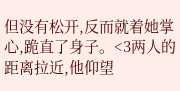但没有松开,反而就着她掌心,跪直了身子。<3两人的距离拉近,他仰望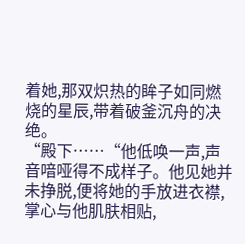着她,那双炽热的眸子如同燃烧的星辰,带着破釜沉舟的决绝。
“殿下……“他低唤一声,声音喑哑得不成样子。他见她并未挣脱,便将她的手放进衣襟,掌心与他肌肤相贴,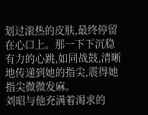划过滚热的皮肤,最终停留在心口上。那一下下沉稳有力的心跳,如同战鼓,清晰地传递到她的指尖,震得她指尖微微发麻。
刘昭与他充满着渴求的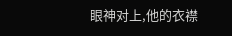眼神对上,他的衣襟